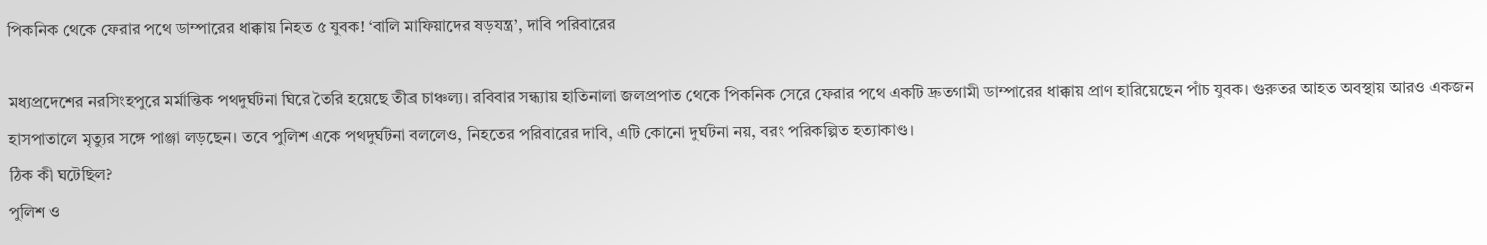পিকনিক থেকে ফেরার পথে ডাম্পারের ধাক্কায় নিহত ৫ যুবক! ‘বালি মাফিয়াদের ষড়যন্ত্র’, দাবি পরিবারের

মধ্যপ্রদেশের নরসিংহপুরে মর্মান্তিক পথদুর্ঘটনা ঘিরে তৈরি হয়েছে তীব্র চাঞ্চল্য। রবিবার সন্ধ্যায় হাতিনালা জলপ্রপাত থেকে পিকনিক সেরে ফেরার পথে একটি দ্রুতগামী ডাম্পারের ধাক্কায় প্রাণ হারিয়েছেন পাঁচ যুবক। গুরুতর আহত অবস্থায় আরও একজন হাসপাতালে মৃত্যুর সঙ্গে পাঞ্জা লড়ছেন। তবে পুলিশ একে পথদুর্ঘটনা বললেও, নিহতের পরিবারের দাবি, এটি কোনো দুর্ঘটনা নয়, বরং পরিকল্পিত হত্যাকাণ্ড।
ঠিক কী ঘটেছিল?
পুলিশ ও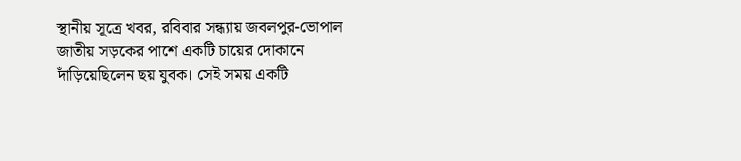স্থানীয় সূত্রে খবর, রবিবার সন্ধ্যায় জবলপুর-ভোপাল জাতীয় সড়কের পাশে একটি চায়ের দোকানে দাঁড়িয়েছিলেন ছয় যুবক। সেই সময় একটি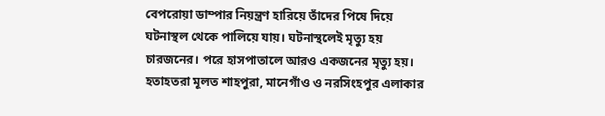বেপরোয়া ডাম্পার নিয়ন্ত্রণ হারিয়ে তাঁদের পিষে দিয়ে ঘটনাস্থল থেকে পালিয়ে যায়। ঘটনাস্থলেই মৃত্যু হয় চারজনের। পরে হাসপাতালে আরও একজনের মৃত্যু হয়। হতাহতরা মূলত শাহপুরা, মানেগাঁও ও নরসিংহপুর এলাকার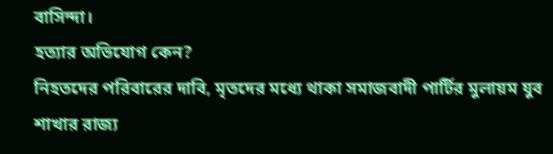বাসিন্দা।
হত্যার অভিযোগ কেন?
নিহতদের পরিবারের দাবি, মৃতদের মধ্যে থাকা সমাজবাদী পার্টির মুলায়ম যুব শাখার রাজ্য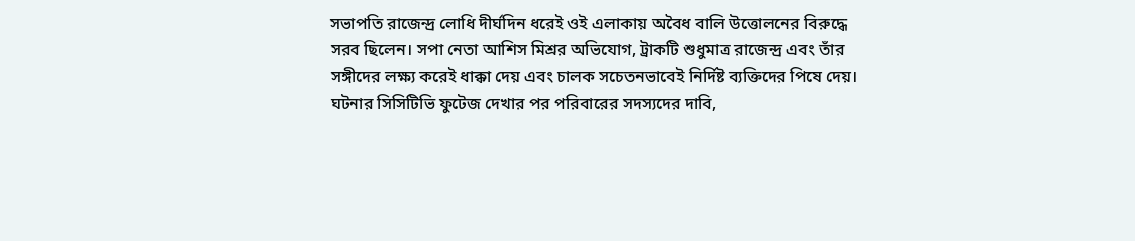সভাপতি রাজেন্দ্র লোধি দীর্ঘদিন ধরেই ওই এলাকায় অবৈধ বালি উত্তোলনের বিরুদ্ধে সরব ছিলেন। সপা নেতা আশিস মিশ্রর অভিযোগ, ট্রাকটি শুধুমাত্র রাজেন্দ্র এবং তাঁর সঙ্গীদের লক্ষ্য করেই ধাক্কা দেয় এবং চালক সচেতনভাবেই নির্দিষ্ট ব্যক্তিদের পিষে দেয়। ঘটনার সিসিটিভি ফুটেজ দেখার পর পরিবারের সদস্যদের দাবি,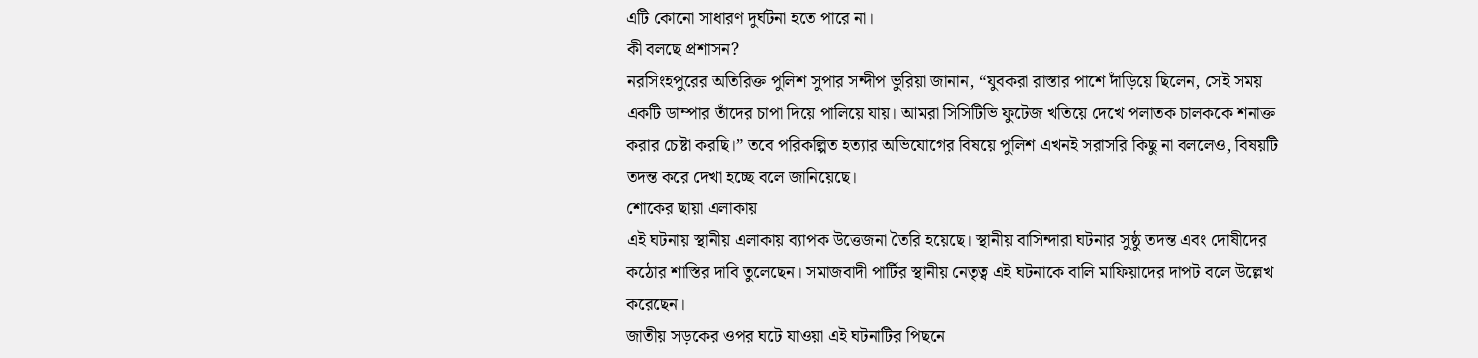এটি কোনো সাধারণ দুর্ঘটনা হতে পারে না।
কী বলছে প্রশাসন?
নরসিংহপুরের অতিরিক্ত পুলিশ সুপার সন্দীপ ভুরিয়া জানান, “যুবকরা রাস্তার পাশে দাঁড়িয়ে ছিলেন, সেই সময় একটি ডাম্পার তাঁদের চাপা দিয়ে পালিয়ে যায়। আমরা সিসিটিভি ফুটেজ খতিয়ে দেখে পলাতক চালককে শনাক্ত করার চেষ্টা করছি।” তবে পরিকল্পিত হত্যার অভিযোগের বিষয়ে পুলিশ এখনই সরাসরি কিছু না বললেও, বিষয়টি তদন্ত করে দেখা হচ্ছে বলে জানিয়েছে।
শোকের ছায়া এলাকায়
এই ঘটনায় স্থানীয় এলাকায় ব্যাপক উত্তেজনা তৈরি হয়েছে। স্থানীয় বাসিন্দারা ঘটনার সুষ্ঠু তদন্ত এবং দোষীদের কঠোর শাস্তির দাবি তুলেছেন। সমাজবাদী পার্টির স্থানীয় নেতৃত্ব এই ঘটনাকে বালি মাফিয়াদের দাপট বলে উল্লেখ করেছেন।
জাতীয় সড়কের ওপর ঘটে যাওয়া এই ঘটনাটির পিছনে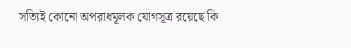সত্যিই কোনো অপরাধমূলক যোগসূত্র রয়েছে কি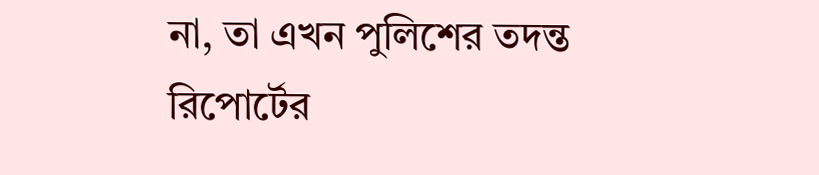না, তা এখন পুলিশের তদন্ত রিপোর্টের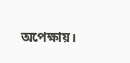অপেক্ষায়।